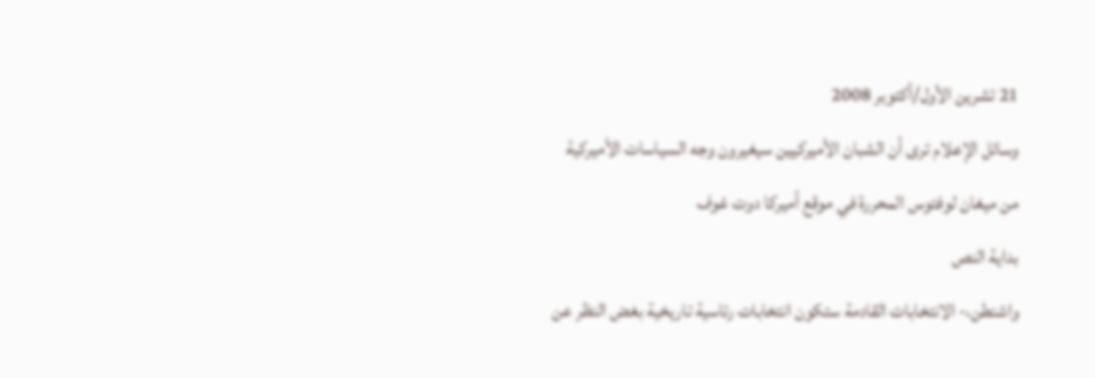21 تشرين الأول/أكتوبر 2008
وسائل الإعلام ترى أن الشبان الأميركيين سيغيرون وجه السياسات الأميركية
من ميغان لوفتوس المحررة في موقع أميركا دوت غوف
بداية النص
واشنطن،- الانتخابات القادمة ستكون انتخابات رئاسية تاريخية بغض النظر عن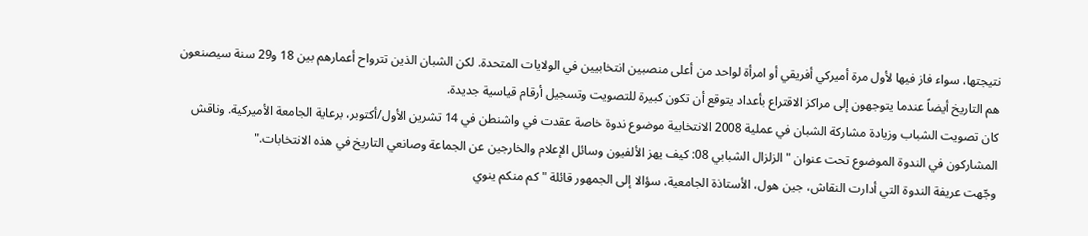نتيجتها، سواء فاز فيها لأول مرة أميركي أفريقي أو امرأة لواحد من أعلى منصبين انتخابيين في الولايات المتحدة. لكن الشبان الذين تترواح أعمارهم بين 18 و29 سنة سيصنعون هم التاريخ أيضاً عندما يتوجهون إلى مراكز الاقتراع بأعداد يتوقع أن تكون كبيرة للتصويت وتسجيل أرقام قياسية جديدة.
كان تصويت الشباب وزيادة مشاركة الشبان في عملية 2008 الانتخابية موضوع ندوة خاصة عقدت في واشنطن في 14 تشرين الأول/أكتوبر، برعاية الجامعة الأميركية. وناقش المشاركون في الندوة الموضوع تحت عنوان "الزلزال الشبابي 08: كيف يهز الألفيون وسائل الإعلام والخارجين عن الجماعة وصانعي التاريخ في هذه الانتخابات."
وجّهت عريفة الندوة التي أدارت النقاش، جين هول، الأستاذة الجامعية، سؤالا إلى الجمهور قائلة "كم منكم ينوي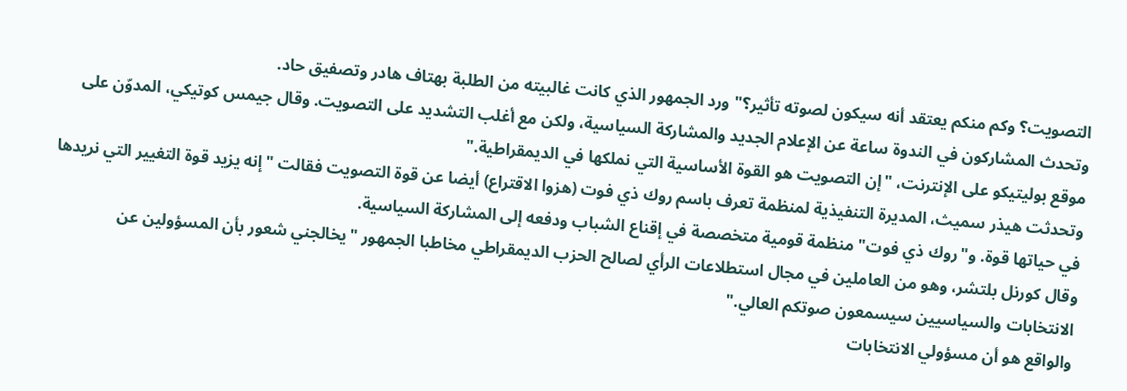التصويت؟ وكم منكم يعتقد أنه سيكون لصوته تأثير؟" ورد الجمهور الذي كانت غالبيته من الطلبة بهتاف هادر وتصفيق حاد.
وتحدث المشاركون في الندوة ساعة عن الإعلام الجديد والمشاركة السياسية، ولكن مع أغلب التشديد على التصويت. وقال جيمس كوتيكي، المدوّن على موقع بوليتيكو على الإنترنت، "إن التصويت هو القوة الأساسية التي نملكها في الديمقراطية."
وتحدثت هيذر سميث، المديرة التنفيذية لمنظمة تعرف باسم روك ذي فوت (هزوا الاقتراع) أيضا عن قوة التصويت فقالت "إنه يزيد قوة التغيير التي نريدها في حياتها قوة. و"روك ذي فوت" منظمة قومية متخصصة في إقناع الشباب ودفعه إلى المشاركة السياسية.
وقال كورنل بلتشر، وهو من العاملين في مجال استطلاعات الرأي لصالح الحزب الديمقراطي مخاطبا الجمهور "يخالجني شعور بأن المسؤولين عن الانتخابات والسياسيين سيسمعون صوتكم العالي."
والواقع هو أن مسؤولي الانتخابات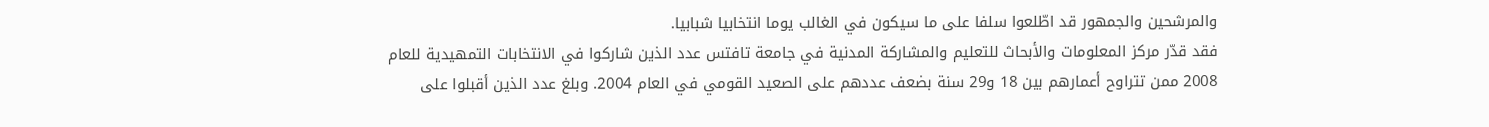والمرشحين والجمهور قد اطّلعوا سلفا على ما سيكون في الغالب يوما انتخابيا شبابيا.
فقد قدّر مركز المعلومات والأبحاث للتعليم والمشاركة المدنية في جامعة تافتس عدد الذين شاركوا في الانتخابات التمهيدية للعام 2008 ممن تتراوح أعمارهم بين 18 و29 سنة بضعف عددهم على الصعيد القومي في العام 2004. وبلغ عدد الذين أقبلوا على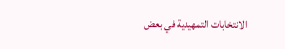الانتخابات التمهيدية في بعض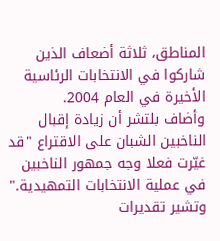المناطق، ثلاثة أضعاف الذين شاركوا في الانتخابات الرئاسية الأخيرة في العام 2004.
وأضاف بلتشر أن زيادة إقبال الناخبين الشبان على الاقتراع "قد غيّرت فعلا وجه جمهور الناخبين في عملية الانتخابات التمهيدية."
وتشير تقديرات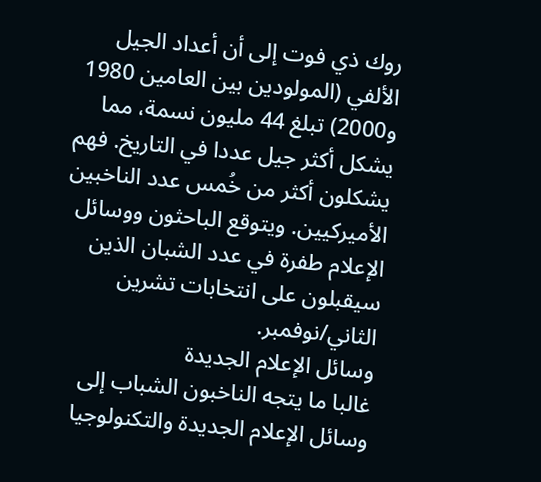روك ذي فوت إلى أن أعداد الجيل الألفي (المولودين بين العامين 1980 و2000) تبلغ 44 مليون نسمة، مما يشكل أكثر جيل عددا في التاريخ. فهم يشكلون أكثر من خُمس عدد الناخبين الأميركيين. ويتوقع الباحثون ووسائل الإعلام طفرة في عدد الشبان الذين سيقبلون على انتخابات تشرين الثاني/نوفمبر.
وسائل الإعلام الجديدة
غالبا ما يتجه الناخبون الشباب إلى وسائل الإعلام الجديدة والتكنولوجيا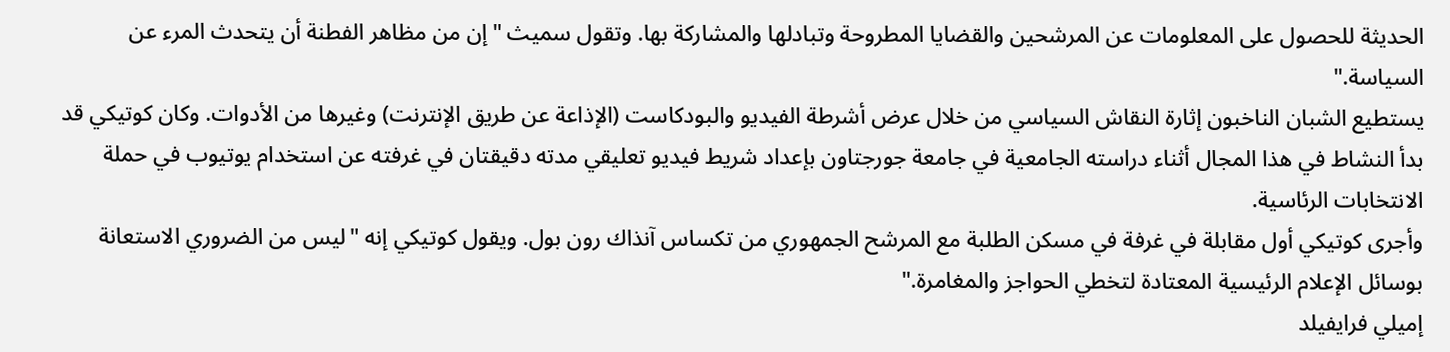الحديثة للحصول على المعلومات عن المرشحين والقضايا المطروحة وتبادلها والمشاركة بها. وتقول سميث "إن من مظاهر الفطنة أن يتحدث المرء عن السياسة."
يستطيع الشبان الناخبون إثارة النقاش السياسي من خلال عرض أشرطة الفيديو والبودكاست (الإذاعة عن طريق الإنترنت) وغيرها من الأدوات. وكان كوتيكي قد بدأ النشاط في هذا المجال أثناء دراسته الجامعية في جامعة جورجتاون بإعداد شريط فيديو تعليقي مدته دقيقتان في غرفته عن استخدام يوتيوب في حملة الانتخابات الرئاسية.
وأجرى كوتيكي أول مقابلة في غرفة في مسكن الطلبة مع المرشح الجمهوري من تكساس آنذاك رون بول. ويقول كوتيكي إنه "ليس من الضروري الاستعانة بوسائل الإعلام الرئيسية المعتادة لتخطي الحواجز والمغامرة."
إميلي فرايفيلد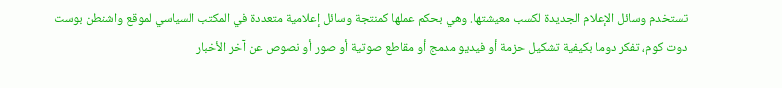تستخدم وسائل الإعلام الجديدة لكسب معيشتها. وهي بحكم عملها كمنتجة وسائل إعلامية متعددة في المكتب السياسي لموقع واشنطن بوست دوت كوم، تفكر دوما بكيفية تشكيل حزمة أو فيديو مدمج أو مقاطع صوتية أو صور أو نصوص عن آخر الأخبار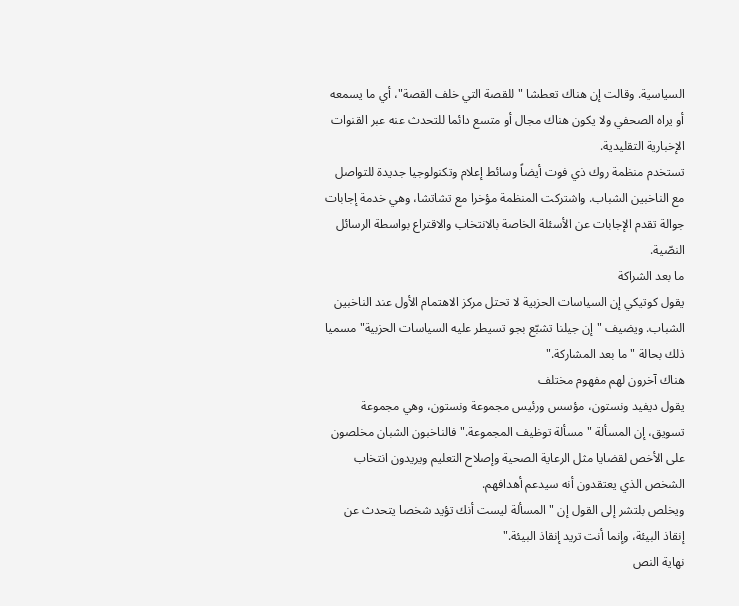السياسية. وقالت إن هناك تعطشا "للقصة التي خلف القصة"، أي ما يسمعه أو يراه الصحفي ولا يكون هناك مجال أو متسع دائما للتحدث عنه عبر القنوات الإخبارية التقليدية.
تستخدم منظمة روك ذي فوت أيضاً وسائط إعلام وتكنولوجيا جديدة للتواصل مع الناخبين الشباب. واشتركت المنظمة مؤخرا مع تشاتشا، وهي خدمة إجابات جوالة تقدم الإجابات عن الأسئلة الخاصة بالانتخاب والاقتراع بواسطة الرسائل النصّية.
ما بعد الشراكة
يقول كوتيكي إن السياسات الحزبية لا تحتل مركز الاهتمام الأول عند الناخبين الشباب. ويضيف "إن جيلنا تشبّع بجو تسيطر عليه السياسات الحزبية" مسميا ذلك بحالة "ما بعد المشاركة."
هناك آخرون لهم مفهوم مختلف
يقول ديفيد ونستون، مؤسس ورئيس مجموعة ونستون، وهي مجموعة تسويق، إن المسألة "مسألة توظيف المجموعة." فالناخبون الشبان مخلصون على الأخص لقضايا مثل الرعاية الصحية وإصلاح التعليم ويريدون انتخاب الشخص الذي يعتقدون أنه سيدعم أهدافهم.
ويخلص بلتشر إلى القول إن "المسألة ليست أنك تؤيد شخصا يتحدث عن إنقاذ البيئة، وإنما أنت تريد إنقاذ البيئة."
نهاية النص